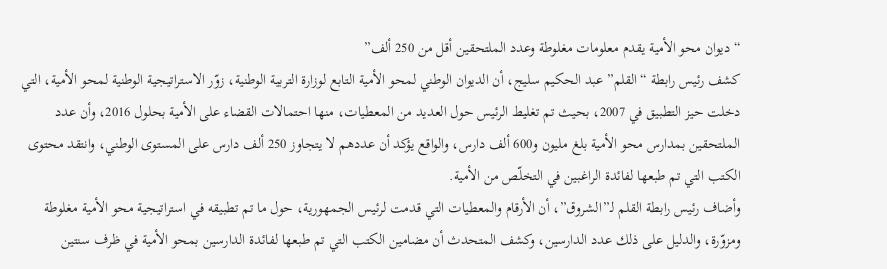“ديوان محو الأمية يقدم معلومات مغلوطة وعدد الملتحقين أقل من 250 ألف”
كشف رئيس رابطة “القلم” عبد الحكيم سليج، أن الديوان الوطني لمحو الأمية التابع لوزارة التربية الوطنية، زوّر الاستراتيجية الوطنية لمحو الأمية، التي دخلت حيز التطبيق في 2007، بحيث تم تغليط الرئيس حول العديد من المعطيات، منها احتمالات القضاء على الأمية بحلول 2016، وأن عدد الملتحقين بمدارس محو الأمية بلغ مليون و600 ألف دارس، والواقع يؤكد أن عددهم لا يتجاوز 250 ألف دارس على المستوى الوطني، وانتقد محتوى الكتب التي تم طبعها لفائدة الراغبين في التخلّص من الأمية.
وأضاف رئيس رابطة القلم لـ”الشروق”، أن الأرقام والمعطيات التي قدمت لرئيس الجمهورية، حول ما تم تطبيقه في استراتيجية محو الأمية مغلوطة ومزوّرة، والدليل على ذلك عدد الدارسين، وكشف المتحدث أن مضامين الكتب التي تم طبعها لفائدة الدارسين بمحو الأمية في ظرف سنتين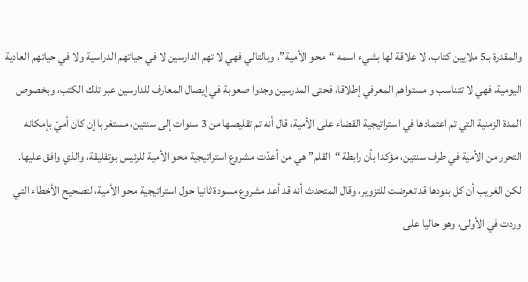والمقدرة بـ5 ملايين كتاب، لا علاقة لها بشيء اسمه “محو الأمية”، وبالتالي فهي لا تهم الدارسين لا في حياتهم الدراسية ولا في حياتهم العادية اليومية، فهي لا تتناسب و مستواهم المعرفي إطلاقا، فحتى المدرسين وجدوا صعوبة في إيصال المعارف للدارسين عبر تلك الكتب، وبخصوص المدة الزمنية التي تم اعتمادها في استراتيجية القضاء على الأمية، قال أنه تم تقليصها من 3 سنوات إلى سنتين، مستغربا إن كان أميّ بإمكانه التحرر من الأمية في طرف سنتين، مؤكدا بأن رابطة “القلم” هي من أعدّت مشروع استراتيجية محو الأمية للرئيس بوتفليقة، والذي وافق عليها. لكن الغريب أن كل بنودها قد تعرضت للتزوير، وقال المتحدث أنه قد أعد مشروع مسودة ثانيا حول استراتيجية محو الأمية، لتصحيح الأخطاء التي وردت في الأولى، وهو حاليا على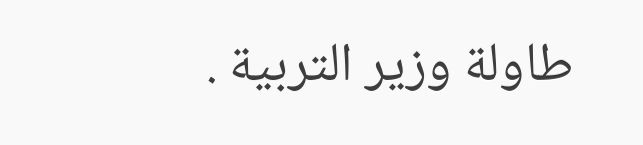طاولة وزير التربية .